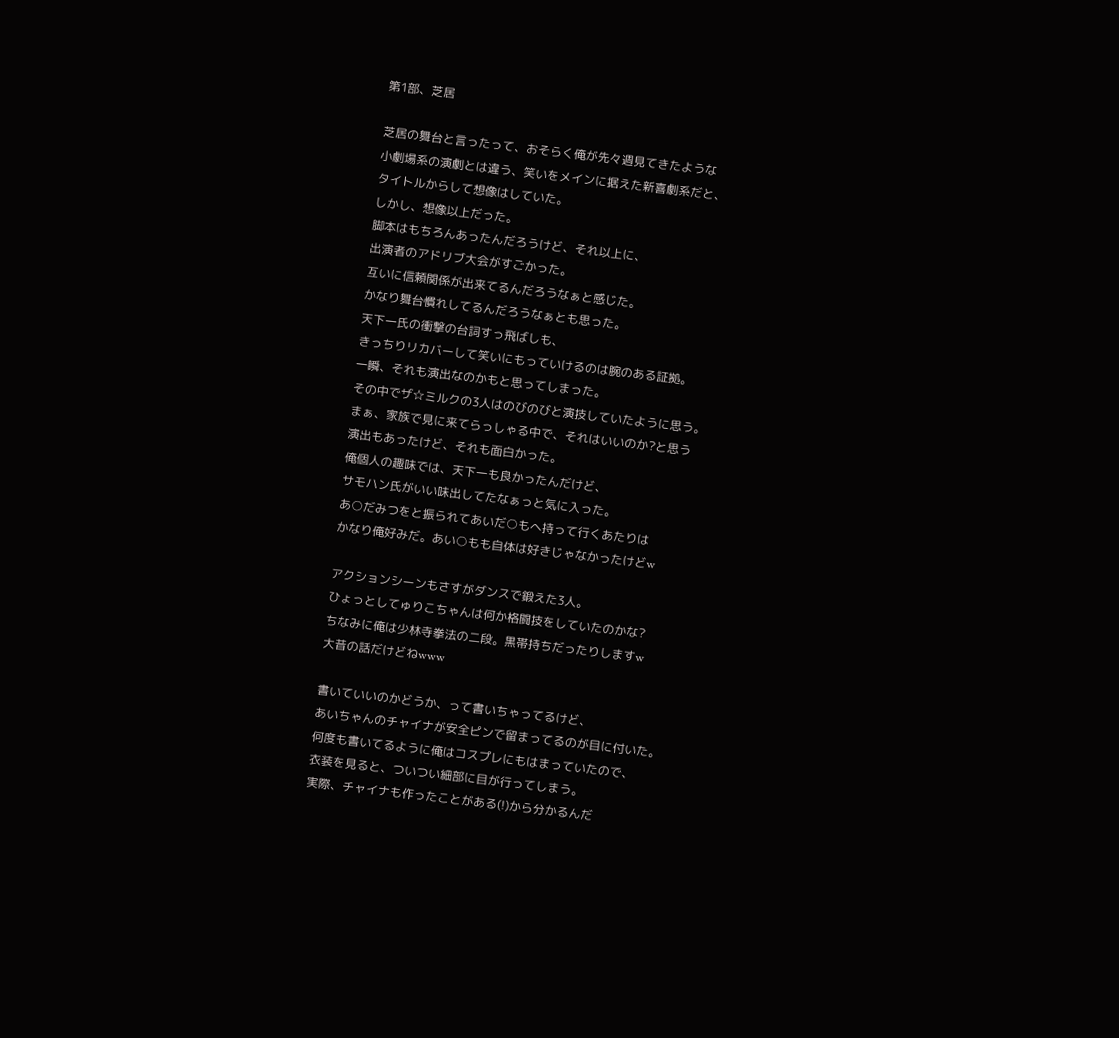第1部、芝居

芝居の舞台と言ったって、おそらく俺が先々週見てきたような
小劇場系の演劇とは違う、笑いをメインに据えた新喜劇系だと、
タイトルからして想像はしていた。
しかし、想像以上だった。
脚本はもちろんあったんだろうけど、それ以上に、
出演者のアドリブ大会がすごかった。
互いに信頼関係が出来てるんだろうなぁと感じた。
かなり舞台慣れしてるんだろうなぁとも思った。
天下一氏の衝撃の台詞すっ飛ばしも、
きっちりリカバーして笑いにもっていけるのは腕のある証拠。
一瞬、それも演出なのかもと思ってしまった。
その中でザ☆ミルクの3人はのびのびと演技していたように思う。
まぁ、家族で見に来てらっしゃる中で、それはいいのか?と思う
演出もあったけど、それも面白かった。
俺個人の趣味では、天下一も良かったんだけど、
サモハン氏がいい味出してたなぁっと気に入った。
あ○だみつをと振られてあいだ○もへ持って行くあたりは
かなり俺好みだ。あい○もも自体は好きじゃなかったけどw

アクションシーンもさすがダンスで鍛えた3人。
ひょっとしてゅりこちゃんは何か格闘技をしていたのかな?
ちなみに俺は少林寺拳法の二段。黒帯持ちだったりしますw
大昔の話だけどねwww

書いていいのかどうか、って書いちゃってるけど、
あいちゃんのチャイナが安全ピンで留まってるのが目に付いた。
何度も書いてるように俺はコスプレにもはまっていたので、
衣装を見ると、ついつい細部に目が行ってしまう。
実際、チャイナも作ったことがある(!)から分かるんだ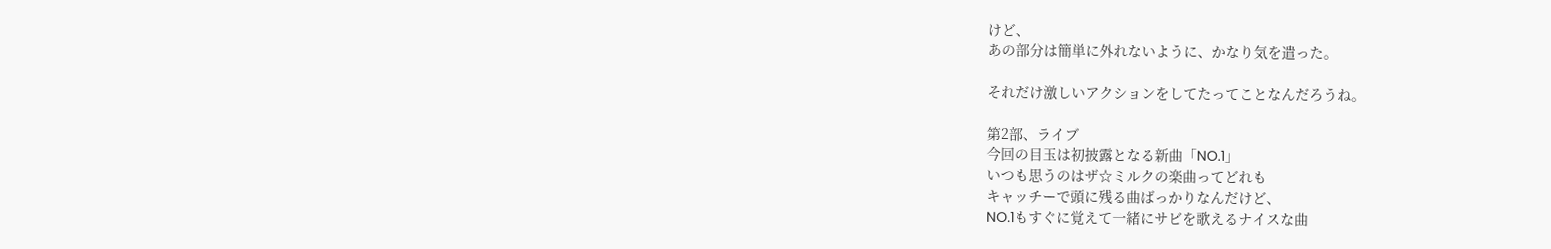けど、
あの部分は簡単に外れないように、かなり気を遣った。

それだけ激しいアクションをしてたってことなんだろうね。

第2部、ライブ
今回の目玉は初披露となる新曲「NO.1」
いつも思うのはザ☆ミルクの楽曲ってどれも
キャッチーで頭に残る曲ばっかりなんだけど、
NO.1もすぐに覚えて一緒にサビを歌えるナイスな曲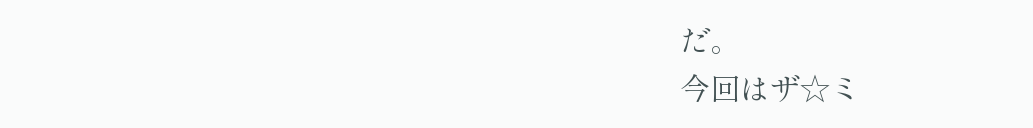だ。
今回はザ☆ミ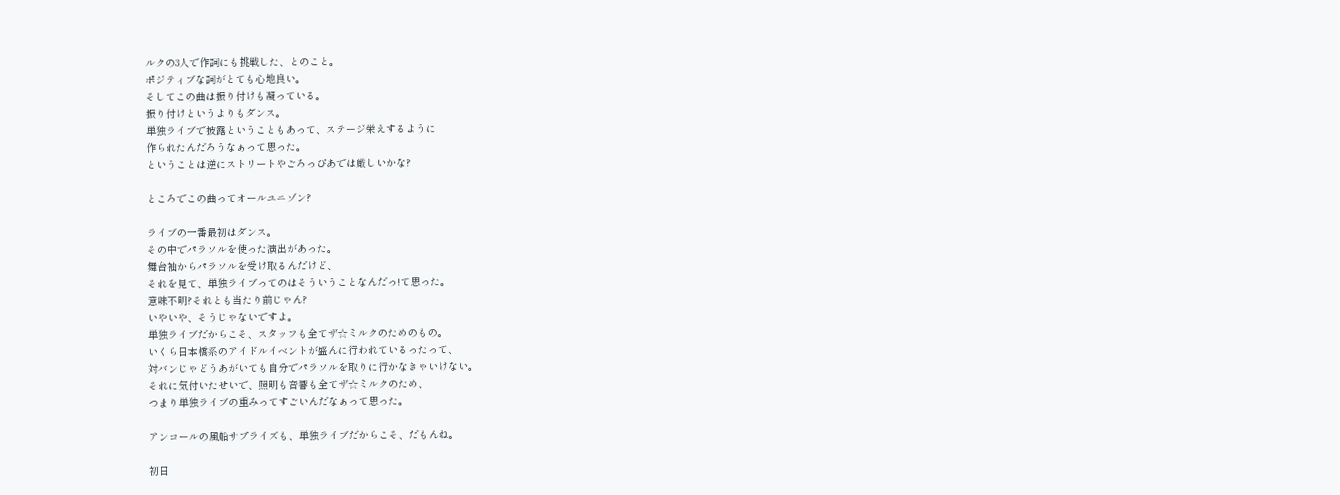ルクの3人で作詞にも挑戦した、とのこと。
ポジティブな詞がとても心地良い。
そしてこの曲は振り付けも凝っている。
振り付けというよりもダンス。
単独ライブで披露ということもあって、ステージ栄えするように
作られたんだろうなぁって思った。
ということは逆にストリートやごろっぴあでは厳しいかな?

ところでこの曲ってオールユニゾン?

ライブの一番最初はダンス。
その中でパラソルを使った演出があった。
舞台袖からパラソルを受け取るんだけど、
それを見て、単独ライブってのはそういうことなんだっ!て思った。
意味不明?それとも当たり前じゃん?
いやいや、そうじゃないですよ。
単独ライブだからこそ、スタッフも全てザ☆ミルクのためのもの。
いくら日本橋系のアイドルイベントが盛んに行われているったって、
対バンじゃどうあがいても自分でパラソルを取りに行かなきゃいけない。
それに気付いたせいで、照明も音響も全てザ☆ミルクのため、
つまり単独ライブの重みってすごいんだなぁって思った。

アンコールの風船サプライズも、単独ライブだからこそ、だもんね。

初日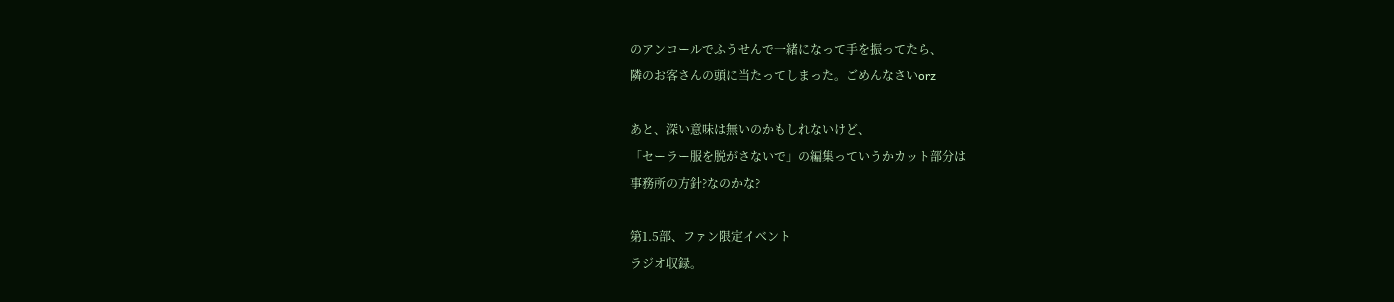のアンコールでふうせんで一緒になって手を振ってたら、
隣のお客さんの頭に当たってしまった。ごめんなさいorz

あと、深い意味は無いのかもしれないけど、
「セーラー服を脱がさないで」の編集っていうかカット部分は
事務所の方針?なのかな?

第1.5部、ファン限定イベント
ラジオ収録。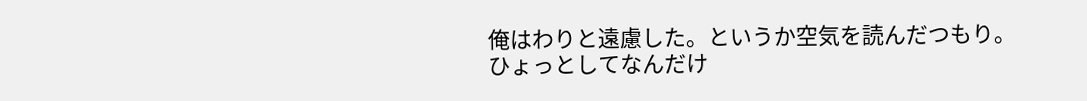俺はわりと遠慮した。というか空気を読んだつもり。
ひょっとしてなんだけ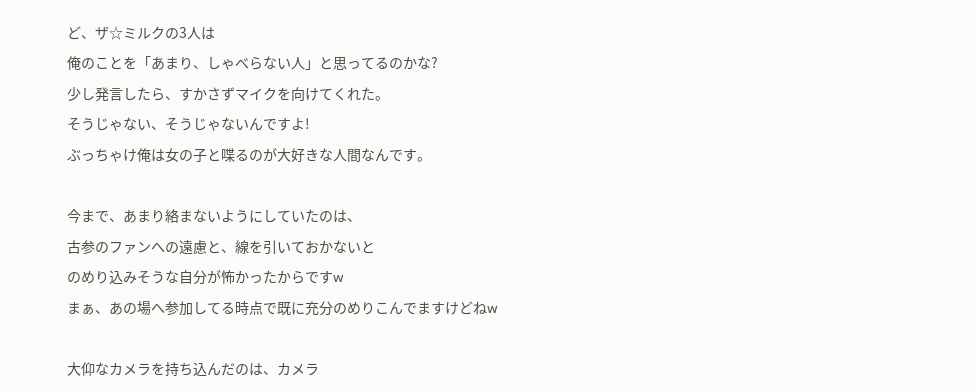ど、ザ☆ミルクの3人は
俺のことを「あまり、しゃべらない人」と思ってるのかな?
少し発言したら、すかさずマイクを向けてくれた。
そうじゃない、そうじゃないんですよ!
ぶっちゃけ俺は女の子と喋るのが大好きな人間なんです。

今まで、あまり絡まないようにしていたのは、
古参のファンへの遠慮と、線を引いておかないと
のめり込みそうな自分が怖かったからですw
まぁ、あの場へ参加してる時点で既に充分のめりこんでますけどねw

大仰なカメラを持ち込んだのは、カメラ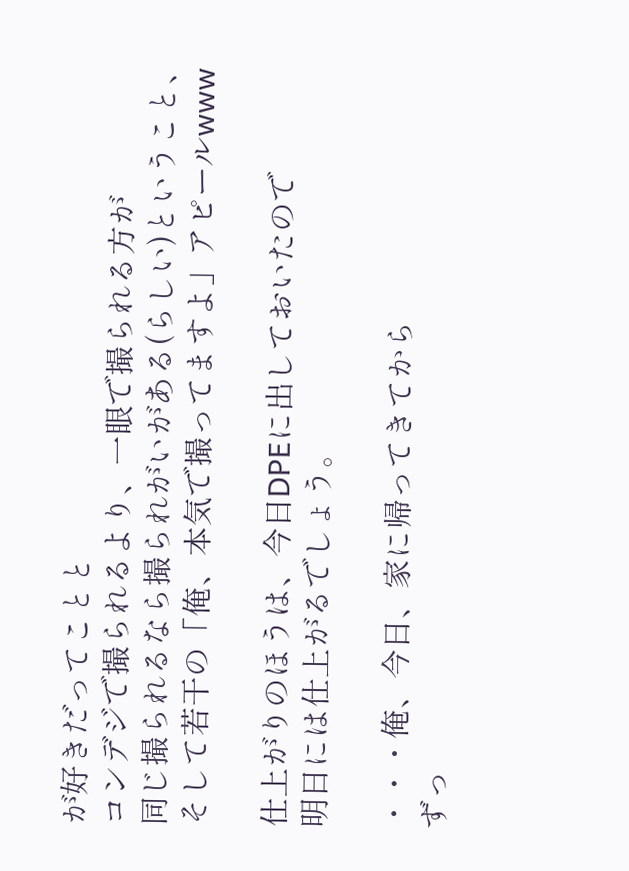が好きだってことと
コンデジで撮られるより、一眼で撮られる方が
同じ撮られるなら撮られがいがある(らしい)ということ、
そして若干の「俺、本気で撮ってますよ」アピールwww

仕上がりのほうは、今日DPEに出しておいたので
明日には仕上がるでしょう。

・・・俺、今日、家に帰ってきてから
ずっ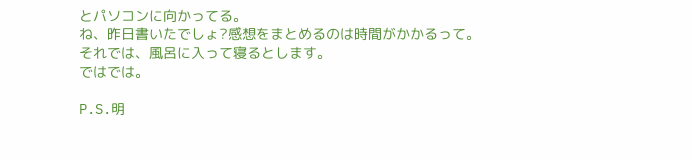とパソコンに向かってる。
ね、昨日書いたでしょ?感想をまとめるのは時間がかかるって。
それでは、風呂に入って寝るとします。
ではでは。

P.S.明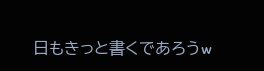日もきっと書くであろうw